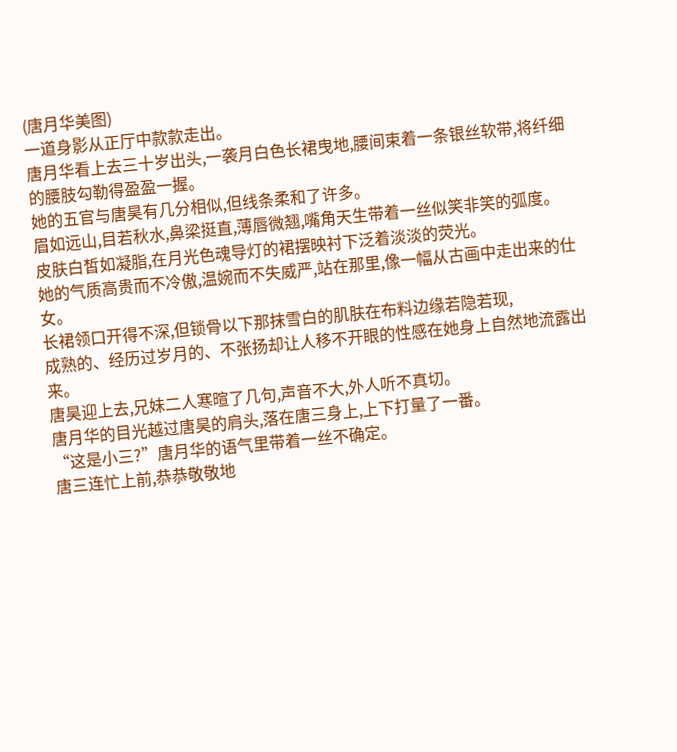(唐月华美图)
一道身影从正厅中款款走出。
唐月华看上去三十岁出头,一袭月白色长裙曳地,腰间束着一条银丝软带,将纤细的腰肢勾勒得盈盈一握。
她的五官与唐昊有几分相似,但线条柔和了许多。
眉如远山,目若秋水,鼻梁挺直,薄唇微翘,嘴角天生带着一丝似笑非笑的弧度。
皮肤白皙如凝脂,在月光色魂导灯的裙摆映衬下泛着淡淡的荧光。
她的气质高贵而不冷傲,温婉而不失威严,站在那里,像一幅从古画中走出来的仕女。
长裙领口开得不深,但锁骨以下那抹雪白的肌肤在布料边缘若隐若现,
成熟的、经历过岁月的、不张扬却让人移不开眼的性感在她身上自然地流露出来。
唐昊迎上去,兄妹二人寒暄了几句,声音不大,外人听不真切。
唐月华的目光越过唐昊的肩头,落在唐三身上,上下打量了一番。
“这是小三?”唐月华的语气里带着一丝不确定。
唐三连忙上前,恭恭敬敬地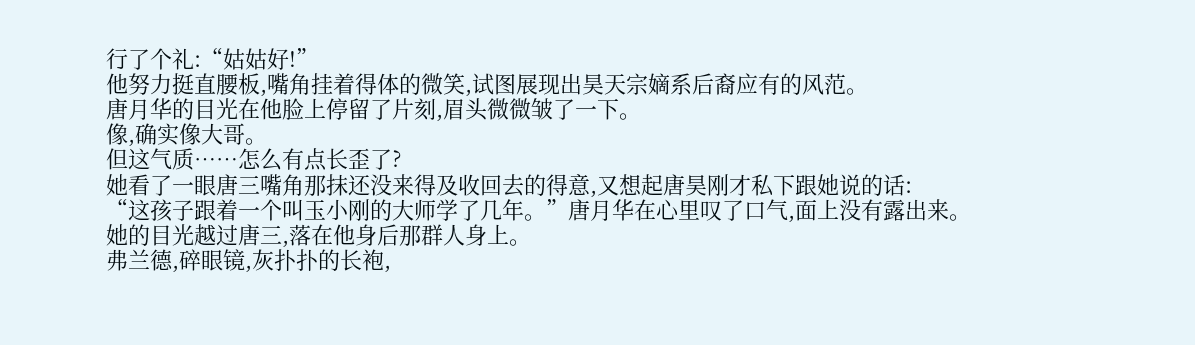行了个礼:“姑姑好!”
他努力挺直腰板,嘴角挂着得体的微笑,试图展现出昊天宗嫡系后裔应有的风范。
唐月华的目光在他脸上停留了片刻,眉头微微皱了一下。
像,确实像大哥。
但这气质……怎么有点长歪了?
她看了一眼唐三嘴角那抹还没来得及收回去的得意,又想起唐昊刚才私下跟她说的话:
“这孩子跟着一个叫玉小刚的大师学了几年。”唐月华在心里叹了口气,面上没有露出来。
她的目光越过唐三,落在他身后那群人身上。
弗兰德,碎眼镜,灰扑扑的长袍,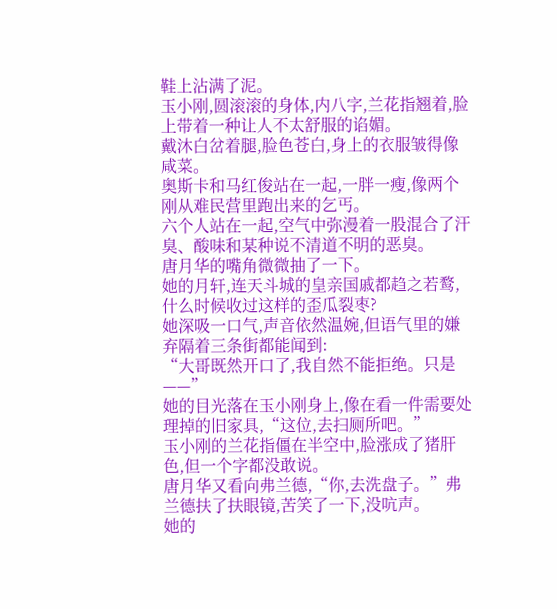鞋上沾满了泥。
玉小刚,圆滚滚的身体,内八字,兰花指翘着,脸上带着一种让人不太舒服的谄媚。
戴沐白岔着腿,脸色苍白,身上的衣服皱得像咸菜。
奥斯卡和马红俊站在一起,一胖一瘦,像两个刚从难民营里跑出来的乞丐。
六个人站在一起,空气中弥漫着一股混合了汗臭、酸味和某种说不清道不明的恶臭。
唐月华的嘴角微微抽了一下。
她的月轩,连天斗城的皇亲国戚都趋之若鹜,什么时候收过这样的歪瓜裂枣?
她深吸一口气,声音依然温婉,但语气里的嫌弃隔着三条街都能闻到:
“大哥既然开口了,我自然不能拒绝。只是——”
她的目光落在玉小刚身上,像在看一件需要处理掉的旧家具,“这位,去扫厕所吧。”
玉小刚的兰花指僵在半空中,脸涨成了猪肝色,但一个字都没敢说。
唐月华又看向弗兰德,“你,去洗盘子。”弗兰德扶了扶眼镜,苦笑了一下,没吭声。
她的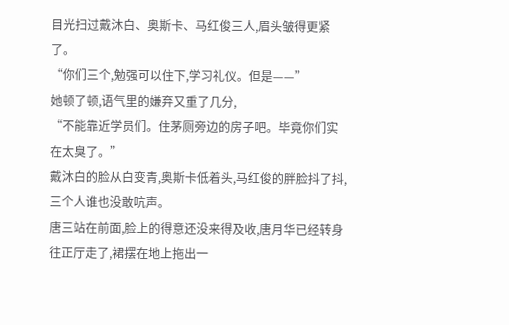目光扫过戴沐白、奥斯卡、马红俊三人,眉头皱得更紧了。
“你们三个,勉强可以住下,学习礼仪。但是——”
她顿了顿,语气里的嫌弃又重了几分,
“不能靠近学员们。住茅厕旁边的房子吧。毕竟你们实在太臭了。”
戴沐白的脸从白变青,奥斯卡低着头,马红俊的胖脸抖了抖,三个人谁也没敢吭声。
唐三站在前面,脸上的得意还没来得及收,唐月华已经转身往正厅走了,裙摆在地上拖出一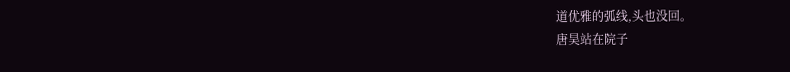道优雅的弧线,头也没回。
唐昊站在院子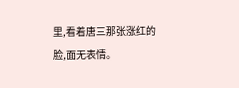里,看着唐三那张涨红的脸,面无表情。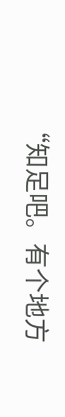“知足吧。有个地方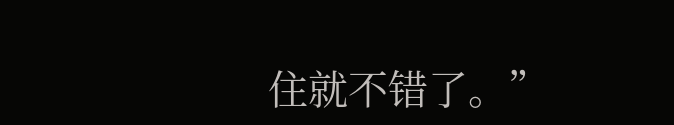住就不错了。”